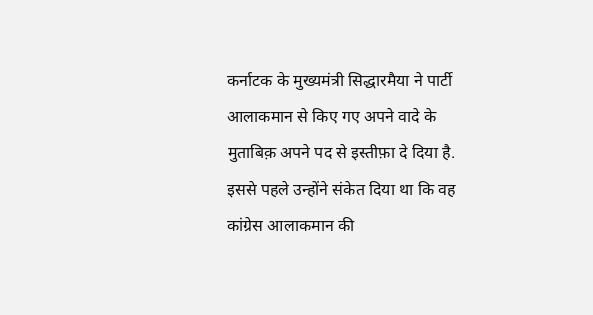कर्नाटक के मुख्यमंत्री सिद्धारमैया ने पार्टी आलाकमान से किए गए अपने वादे के मुताबिक़ अपने पद से इस्तीफ़ा दे दिया है. इससे पहले उन्होंने संकेत दिया था कि वह कांग्रेस आलाकमान की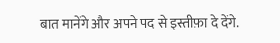बात मानेंगे और अपने पद से इस्तीफ़ा दे देंगे.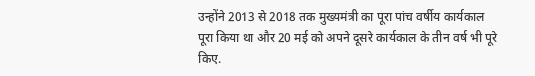उन्होंने 2013 से 2018 तक मुख्यमंत्री का पूरा पांच वर्षीय कार्यकाल पूरा किया था और 20 मई को अपने दूसरे कार्यकाल के तीन वर्ष भी पूरे किए.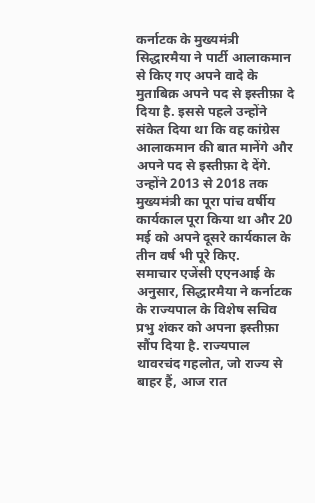कर्नाटक के मुख्यमंत्री सिद्धारमैया ने पार्टी आलाकमान से किए गए अपने वादे के मुताबिक़ अपने पद से इस्तीफ़ा दे दिया है. इससे पहले उन्होंने संकेत दिया था कि वह कांग्रेस आलाकमान की बात मानेंगे और अपने पद से इस्तीफ़ा दे देंगे. उन्होंने 2013 से 2018 तक मुख्यमंत्री का पूरा पांच वर्षीय कार्यकाल पूरा किया था और 20 मई को अपने दूसरे कार्यकाल के तीन वर्ष भी पूरे किए.
समाचार एजेंसी एएनआई के अनुसार, सिद्धारमैया ने कर्नाटक के राज्यपाल के विशेष सचिव प्रभु शंकर को अपना इस्तीफ़ा सौंप दिया है. राज्यपाल थावरचंद गहलोत, जो राज्य से बाहर हैं, आज रात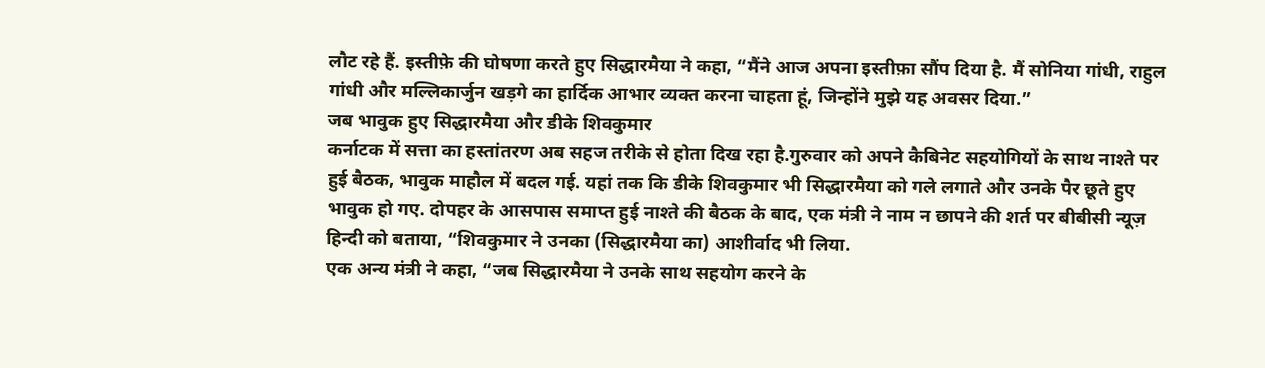लौट रहे हैं. इस्तीफ़े की घोषणा करते हुए सिद्धारमैया ने कहा, “मैंने आज अपना इस्तीफ़ा सौंप दिया है. मैं सोनिया गांधी, राहुल गांधी और मल्लिकार्जुन खड़गे का हार्दिक आभार व्यक्त करना चाहता हूं, जिन्होंने मुझे यह अवसर दिया.”
जब भावुक हुए सिद्धारमैया और डीके शिवकुमार
कर्नाटक में सत्ता का हस्तांतरण अब सहज तरीके से होता दिख रहा है.गुरुवार को अपने कैबिनेट सहयोगियों के साथ नाश्ते पर हुई बैठक, भावुक माहौल में बदल गई. यहां तक कि डीके शिवकुमार भी सिद्धारमैया को गले लगाते और उनके पैर छूते हुए भावुक हो गए. दोपहर के आसपास समाप्त हुई नाश्ते की बैठक के बाद, एक मंत्री ने नाम न छापने की शर्त पर बीबीसी न्यूज़ हिन्दी को बताया, “शिवकुमार ने उनका (सिद्धारमैया का) आशीर्वाद भी लिया.
एक अन्य मंत्री ने कहा, “जब सिद्धारमैया ने उनके साथ सहयोग करने के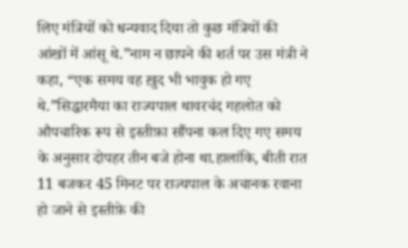लिए मंत्रियों को धन्यवाद दिया तो कुछ मंत्रियों की आंखों में आंसू थे.”नाम न छापने की शर्त पर उस मंत्री ने कहा, “एक समय वह ख़ुद भी भावुक हो गए थे.”सिद्धारमैया का राज्यपाल थावरचंद गहलोत को औपचारिक रूप से इस्तीफ़ा सौंपना कल दिए गए समय के अनुसार दोपहर तीन बजे होना था.हालांकि, बीती रात 11 बजकर 45 मिनट पर राज्यपाल के अचानक रवाना हो जाने से इस्तीफ़े की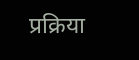प्रक्रिया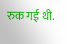रुक गई थी.